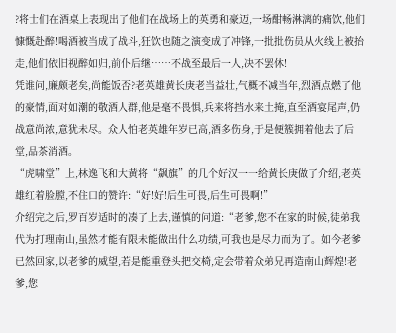?将士们在酒桌上表现出了他们在战场上的英勇和豪迈,一场酣畅淋漓的痛饮,他们慷慨赴醉!喝酒被当成了战斗,狂饮也随之演变成了冲锋,一批批伤员从火线上被抬走,他们依旧视醉如归,前仆后继……不战至最后一人,决不罢休!
凭谁问,廉颇老矣,尚能饭否?老英雄黄长庚老当益壮,气概不减当年,烈酒点燃了他的豪情,面对如潮的敬酒人群,他是毫不畏惧,兵来将挡水来土掩,直至酒宴尾声,仍战意尚浓,意犹未尽。众人怕老英雄年岁已高,酒多伤身,于是便簇拥着他去了后堂,品茶消酒。
“虎啸堂”上,林逸飞和大黄将“飙旗”的几个好汉一一给黄长庚做了介绍,老英雄红着脸膛,不住口的赞许:“好!好!后生可畏,后生可畏啊!”
介绍完之后,罗百岁适时的凑了上去,谨慎的问道:“老爹,您不在家的时候,徒弟我代为打理南山,虽然才能有限未能做出什么功绩,可我也是尽力而为了。如今老爹已然回家,以老爹的威望,若是能重登头把交椅,定会带着众弟兄再造南山辉煌!老爹,您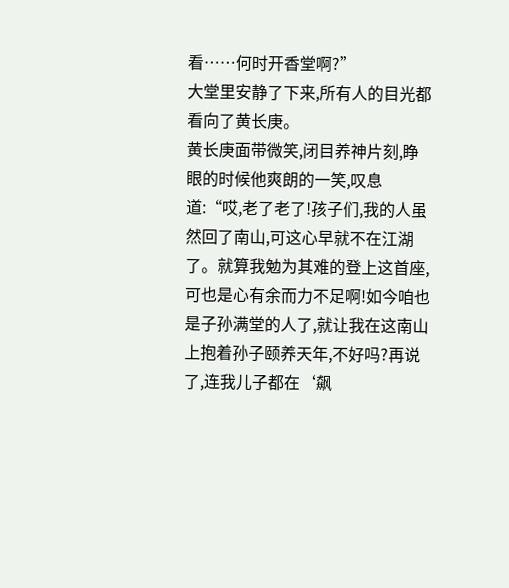看……何时开香堂啊?”
大堂里安静了下来,所有人的目光都看向了黄长庚。
黄长庚面带微笑,闭目养神片刻,睁眼的时候他爽朗的一笑,叹息道:“哎,老了老了!孩子们,我的人虽然回了南山,可这心早就不在江湖了。就算我勉为其难的登上这首座,可也是心有余而力不足啊!如今咱也是子孙满堂的人了,就让我在这南山上抱着孙子颐养天年,不好吗?再说了,连我儿子都在‘飙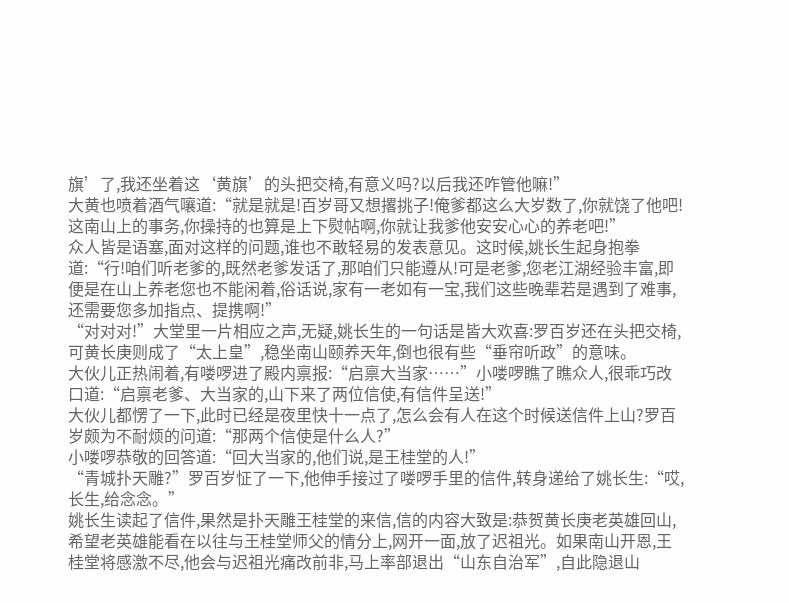旗’了,我还坐着这‘黄旗’的头把交椅,有意义吗?以后我还咋管他嘛!”
大黄也喷着酒气嚷道:“就是就是!百岁哥又想撂挑子!俺爹都这么大岁数了,你就饶了他吧!这南山上的事务,你操持的也算是上下熨帖啊,你就让我爹他安安心心的养老吧!”
众人皆是语塞,面对这样的问题,谁也不敢轻易的发表意见。这时候,姚长生起身抱拳道:“行!咱们听老爹的,既然老爹发话了,那咱们只能遵从!可是老爹,您老江湖经验丰富,即便是在山上养老您也不能闲着,俗话说,家有一老如有一宝,我们这些晚辈若是遇到了难事,还需要您多加指点、提携啊!”
“对对对!”大堂里一片相应之声,无疑,姚长生的一句话是皆大欢喜:罗百岁还在头把交椅,可黄长庚则成了“太上皇”,稳坐南山颐养天年,倒也很有些“垂帘听政”的意味。
大伙儿正热闹着,有喽啰进了殿内禀报:“启禀大当家……”小喽啰瞧了瞧众人,很乖巧改口道:“启禀老爹、大当家的,山下来了两位信使,有信件呈送!”
大伙儿都愣了一下,此时已经是夜里快十一点了,怎么会有人在这个时候送信件上山?罗百岁颇为不耐烦的问道:“那两个信使是什么人?”
小喽啰恭敬的回答道:“回大当家的,他们说,是王桂堂的人!”
“青城扑天雕?”罗百岁怔了一下,他伸手接过了喽啰手里的信件,转身递给了姚长生:“哎,长生,给念念。”
姚长生读起了信件,果然是扑天雕王桂堂的来信,信的内容大致是:恭贺黄长庚老英雄回山,希望老英雄能看在以往与王桂堂师父的情分上,网开一面,放了迟祖光。如果南山开恩,王桂堂将感激不尽,他会与迟祖光痛改前非,马上率部退出“山东自治军”,自此隐退山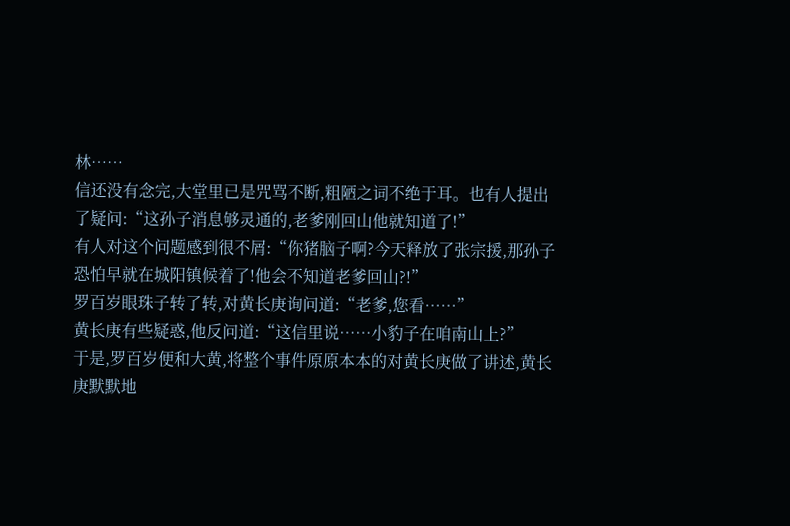林……
信还没有念完,大堂里已是咒骂不断,粗陋之词不绝于耳。也有人提出了疑问:“这孙子消息够灵通的,老爹刚回山他就知道了!”
有人对这个问题感到很不屑:“你猪脑子啊?今天释放了张宗援,那孙子恐怕早就在城阳镇候着了!他会不知道老爹回山?!”
罗百岁眼珠子转了转,对黄长庚询问道:“老爹,您看……”
黄长庚有些疑惑,他反问道:“这信里说……小豹子在咱南山上?”
于是,罗百岁便和大黄,将整个事件原原本本的对黄长庚做了讲述,黄长庚默默地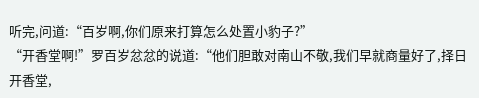听完,问道:“百岁啊,你们原来打算怎么处置小豹子?”
“开香堂啊!”罗百岁忿忿的说道:“他们胆敢对南山不敬,我们早就商量好了,择日开香堂,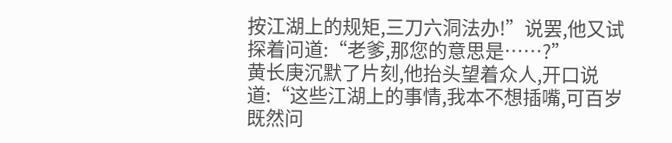按江湖上的规矩,三刀六洞法办!”说罢,他又试探着问道:“老爹,那您的意思是……?”
黄长庚沉默了片刻,他抬头望着众人,开口说道:“这些江湖上的事情,我本不想插嘴,可百岁既然问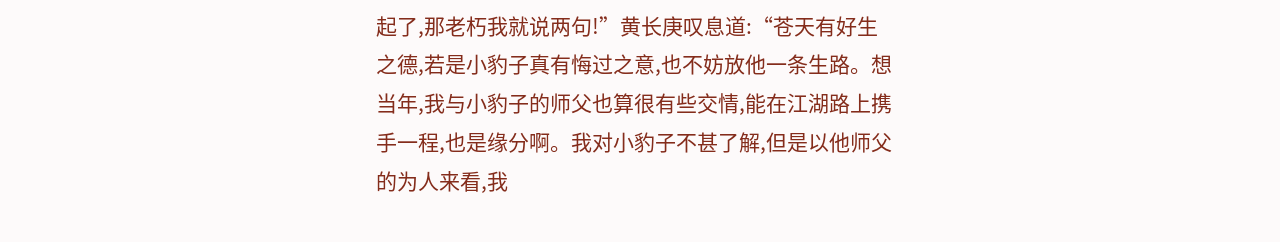起了,那老朽我就说两句!”黄长庚叹息道:“苍天有好生之德,若是小豹子真有悔过之意,也不妨放他一条生路。想当年,我与小豹子的师父也算很有些交情,能在江湖路上携手一程,也是缘分啊。我对小豹子不甚了解,但是以他师父的为人来看,我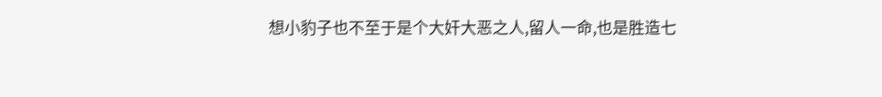想小豹子也不至于是个大奸大恶之人,留人一命,也是胜造七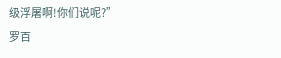级浮屠啊!你们说呢?”
罗百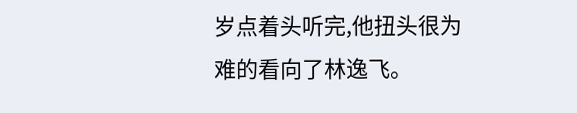岁点着头听完,他扭头很为难的看向了林逸飞。